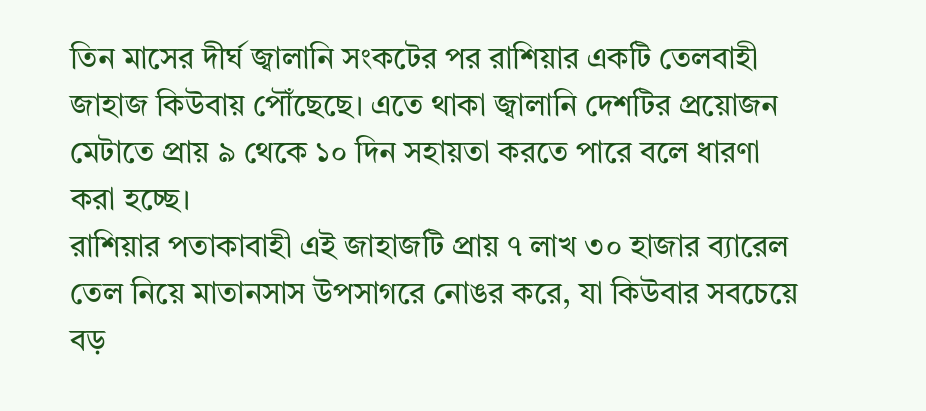তিন মাসের দীর্ঘ জ্বালানি সংকটের পর রাশিয়ার একটি তেলবাহী জাহাজ কিউবায় পৌঁছেছে। এতে থাকা জ্বালানি দেশটির প্রয়োজন মেটাতে প্রায় ৯ থেকে ১০ দিন সহায়তা করতে পারে বলে ধারণা করা হচ্ছে।
রাশিয়ার পতাকাবাহী এই জাহাজটি প্রায় ৭ লাখ ৩০ হাজার ব্যারেল তেল নিয়ে মাতানসাস উপসাগরে নোঙর করে, যা কিউবার সবচেয়ে বড়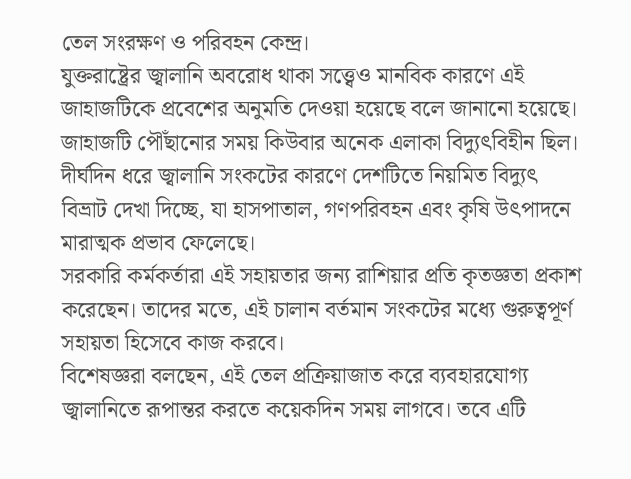তেল সংরক্ষণ ও পরিবহন কেন্দ্র।
যুক্তরাষ্ট্রের জ্বালানি অবরোধ থাকা সত্ত্বেও মানবিক কারণে এই জাহাজটিকে প্রবেশের অনুমতি দেওয়া হয়েছে বলে জানানো হয়েছে।
জাহাজটি পৌঁছানোর সময় কিউবার অনেক এলাকা বিদ্যুৎবিহীন ছিল। দীর্ঘদিন ধরে জ্বালানি সংকটের কারণে দেশটিতে নিয়মিত বিদ্যুৎ বিভ্রাট দেখা দিচ্ছে, যা হাসপাতাল, গণপরিবহন এবং কৃষি উৎপাদনে মারাত্মক প্রভাব ফেলেছে।
সরকারি কর্মকর্তারা এই সহায়তার জন্য রাশিয়ার প্রতি কৃতজ্ঞতা প্রকাশ করেছেন। তাদের মতে, এই চালান বর্তমান সংকটের মধ্যে গুরুত্বপূর্ণ সহায়তা হিসেবে কাজ করবে।
বিশেষজ্ঞরা বলছেন, এই তেল প্রক্রিয়াজাত করে ব্যবহারযোগ্য জ্বালানিতে রূপান্তর করতে কয়েকদিন সময় লাগবে। তবে এটি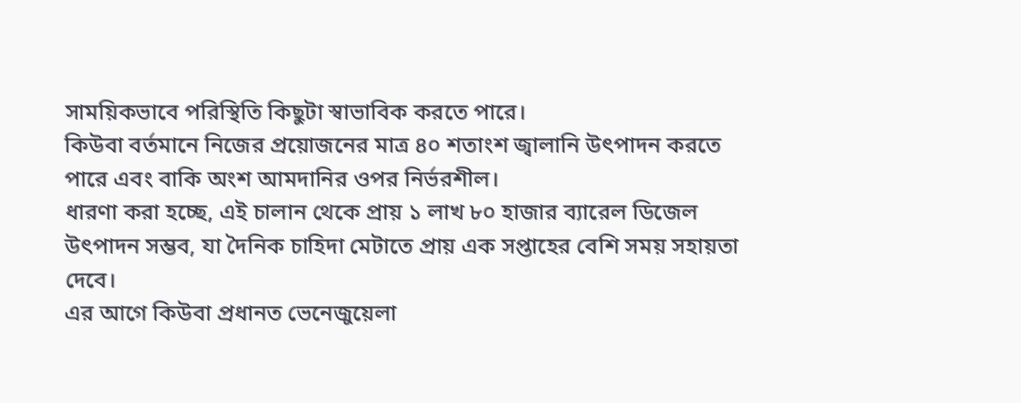সাময়িকভাবে পরিস্থিতি কিছুটা স্বাভাবিক করতে পারে।
কিউবা বর্তমানে নিজের প্রয়োজনের মাত্র ৪০ শতাংশ জ্বালানি উৎপাদন করতে পারে এবং বাকি অংশ আমদানির ওপর নির্ভরশীল।
ধারণা করা হচ্ছে, এই চালান থেকে প্রায় ১ লাখ ৮০ হাজার ব্যারেল ডিজেল উৎপাদন সম্ভব, যা দৈনিক চাহিদা মেটাতে প্রায় এক সপ্তাহের বেশি সময় সহায়তা দেবে।
এর আগে কিউবা প্রধানত ভেনেজুয়েলা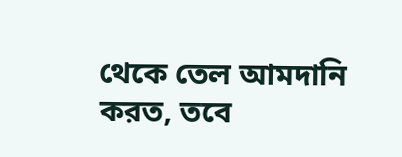থেকে তেল আমদানি করত, তবে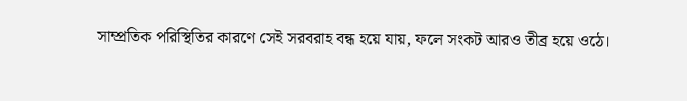সাম্প্রতিক পরিস্থিতির কারণে সেই সরবরাহ বন্ধ হয়ে যায়, ফলে সংকট আরও তীব্র হয়ে ওঠে।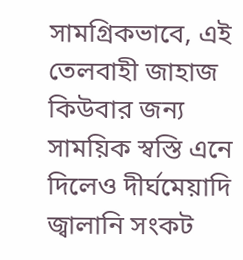সামগ্রিকভাবে, এই তেলবাহী জাহাজ কিউবার জন্য সাময়িক স্বস্তি এনে দিলেও দীর্ঘমেয়াদি জ্বালানি সংকট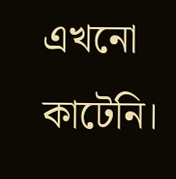এখনো কাটেনি।